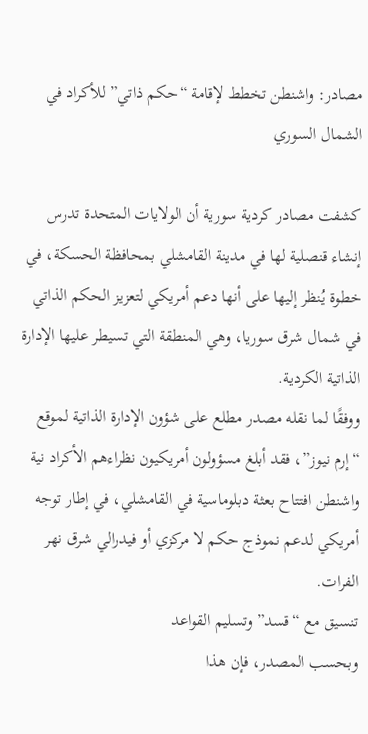مصادر: واشنطن تخطط لإقامة “حكم ذاتي” للأكراد في الشمال السوري

كشفت مصادر كردية سورية أن الولايات المتحدة تدرس إنشاء قنصلية لها في مدينة القامشلي بمحافظة الحسكة، في خطوة يُنظر إليها على أنها دعم أمريكي لتعزيز الحكم الذاتي في شمال شرق سوريا، وهي المنطقة التي تسيطر عليها الإدارة الذاتية الكردية.
ووفقًا لما نقله مصدر مطلع على شؤون الإدارة الذاتية لموقع “إرم نيوز”، فقد أبلغ مسؤولون أمريكيون نظراءهم الأكراد نية واشنطن افتتاح بعثة دبلوماسية في القامشلي، في إطار توجه أمريكي لدعم نموذج حكم لا مركزي أو فيدرالي شرق نهر الفرات.
تنسيق مع “قسد” وتسليم القواعد
وبحسب المصدر، فإن هذا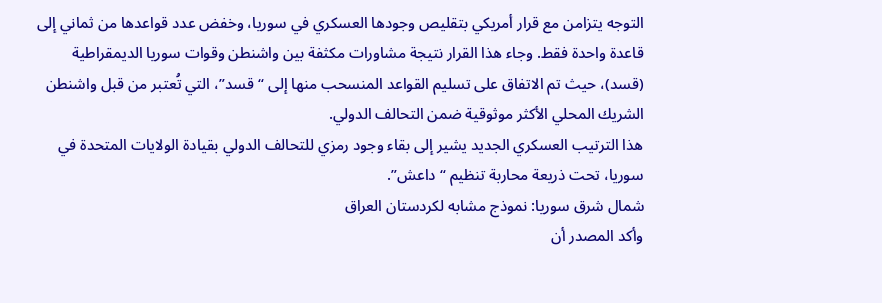التوجه يتزامن مع قرار أمريكي بتقليص وجودها العسكري في سوريا، وخفض عدد قواعدها من ثماني إلى قاعدة واحدة فقط. وجاء هذا القرار نتيجة مشاورات مكثفة بين واشنطن وقوات سوريا الديمقراطية (قسد)، حيث تم الاتفاق على تسليم القواعد المنسحب منها إلى “قسد”، التي تُعتبر من قبل واشنطن الشريك المحلي الأكثر موثوقية ضمن التحالف الدولي.
هذا الترتيب العسكري الجديد يشير إلى بقاء وجود رمزي للتحالف الدولي بقيادة الولايات المتحدة في سوريا، تحت ذريعة محاربة تنظيم “داعش”.
شمال شرق سوريا: نموذج مشابه لكردستان العراق
وأكد المصدر أن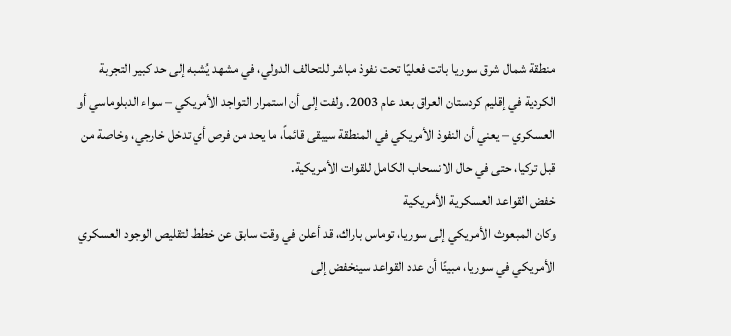منطقة شمال شرق سوريا باتت فعليًا تحت نفوذ مباشر للتحالف الدولي، في مشهد يُشبه إلى حد كبير التجربة الكردية في إقليم كردستان العراق بعد عام 2003. ولفت إلى أن استمرار التواجد الأمريكي – سواء الدبلوماسي أو العسكري – يعني أن النفوذ الأمريكي في المنطقة سيبقى قائماً، ما يحد من فرص أي تدخل خارجي، وخاصة من قبل تركيا، حتى في حال الانسحاب الكامل للقوات الأمريكية.
خفض القواعد العسكرية الأمريكية
وكان المبعوث الأمريكي إلى سوريا، توماس باراك، قد أعلن في وقت سابق عن خطط لتقليص الوجود العسكري الأمريكي في سوريا، مبينًا أن عدد القواعد سينخفض إلى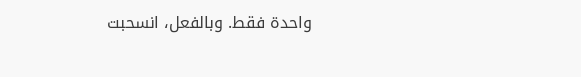واحدة فقط. وبالفعل، انسحبت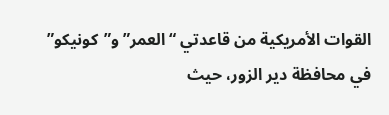القوات الأمريكية من قاعدتي “العمر” و”كونيكو” في محافظة دير الزور، حيث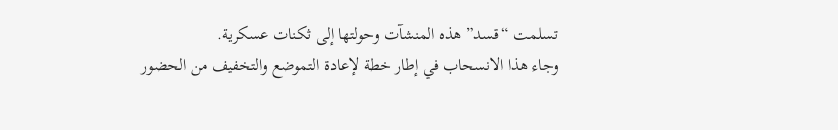تسلمت “قسد” هذه المنشآت وحولتها إلى ثكنات عسكرية.
وجاء هذا الانسحاب في إطار خطة لإعادة التموضع والتخفيف من الحضور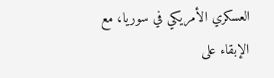العسكري الأمريكي في سوريا، مع الإبقاء على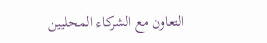التعاون مع الشركاء المحليين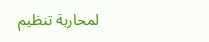لمحاربة تنظيم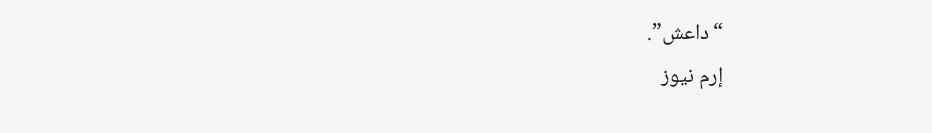“داعش”.
إرم نيوز